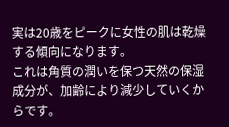実は20歳をピークに女性の肌は乾燥する傾向になります。
これは角質の潤いを保つ天然の保湿成分が、加齢により減少していくからです。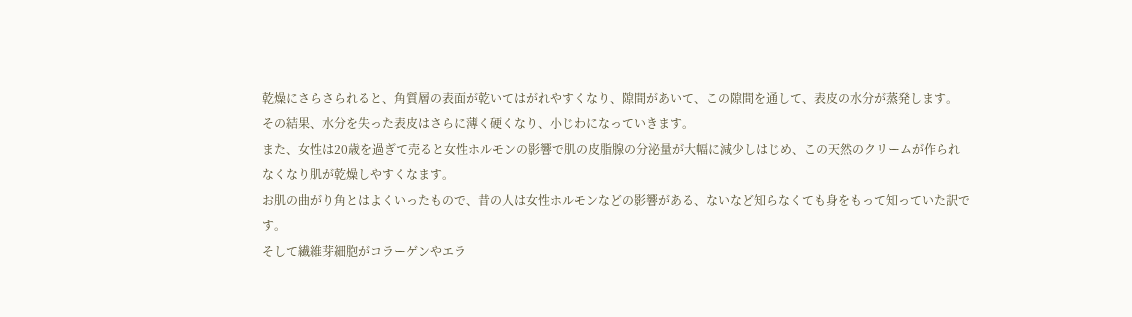乾燥にさらさられると、角質層の表面が乾いてはがれやすくなり、隙間があいて、この隙間を通して、表皮の水分が蒸発します。
その結果、水分を失った表皮はさらに薄く硬くなり、小じわになっていきます。
また、女性は20歳を過ぎて売ると女性ホルモンの影響で肌の皮脂腺の分泌量が大幅に減少しはじめ、この天然のクリームが作られなくなり肌が乾燥しやすくなます。
お肌の曲がり角とはよくいったもので、昔の人は女性ホルモンなどの影響がある、ないなど知らなくても身をもって知っていた訳です。
そして繊維芽細胞がコラーゲンやエラ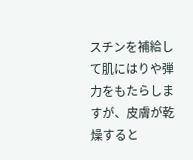スチンを補給して肌にはりや弾力をもたらしますが、皮膚が乾燥すると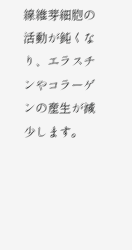線維芽細胞の活動が鈍くなり、エラスチンやコラーゲンの産生が減少します。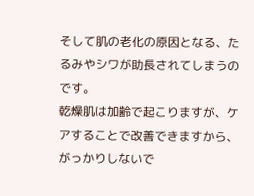そして肌の老化の原因となる、たるみやシワが助長されてしまうのです。
乾燥肌は加齢で起こりますが、ケアすることで改善できますから、がっかりしないで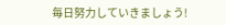毎日努力していきましょう!